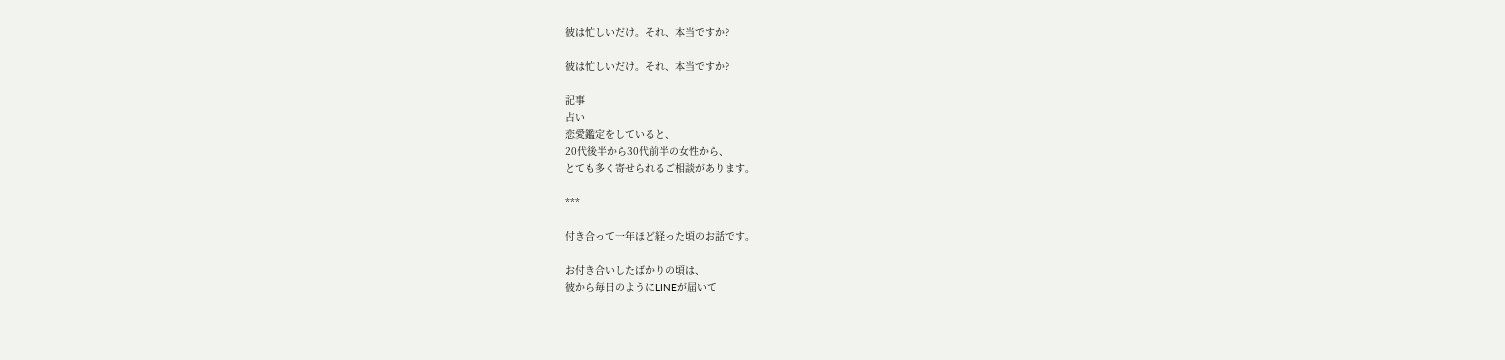彼は忙しいだけ。それ、本当ですか?

彼は忙しいだけ。それ、本当ですか?

記事
占い
恋愛鑑定をしていると、
20代後半から30代前半の女性から、
とても多く寄せられるご相談があります。

***

付き合って一年ほど経った頃のお話です。

お付き合いしたばかりの頃は、
彼から毎日のようにLINEが届いて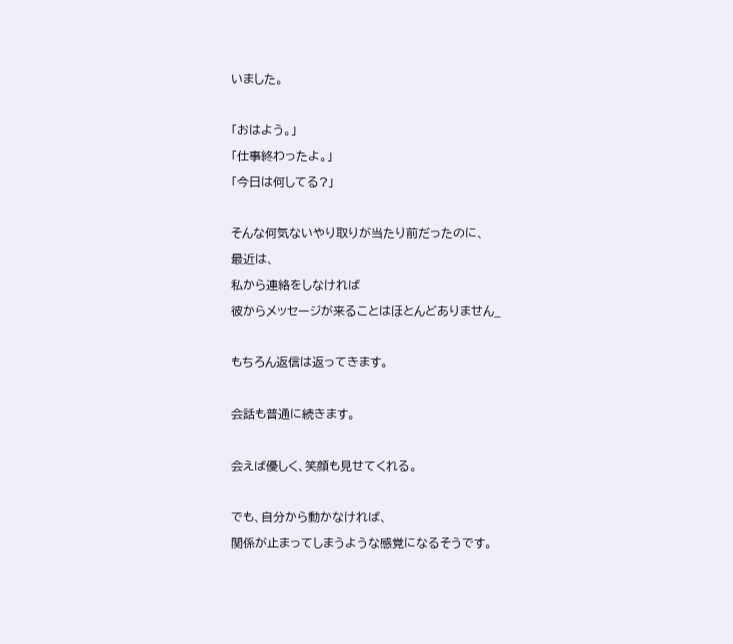いました。

「おはよう。」
「仕事終わったよ。」
「今日は何してる?」

そんな何気ないやり取りが当たり前だったのに、
最近は、
私から連絡をしなければ
彼からメッセージが来ることはほとんどありません_

もちろん返信は返ってきます。

会話も普通に続きます。

会えば優しく、笑顔も見せてくれる。

でも、自分から動かなければ、
関係が止まってしまうような感覚になるそうです。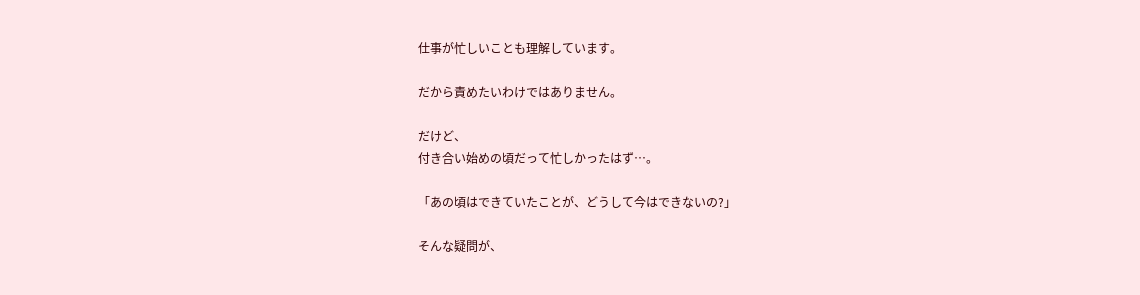仕事が忙しいことも理解しています。

だから責めたいわけではありません。

だけど、
付き合い始めの頃だって忙しかったはず…。

「あの頃はできていたことが、どうして今はできないの?」

そんな疑問が、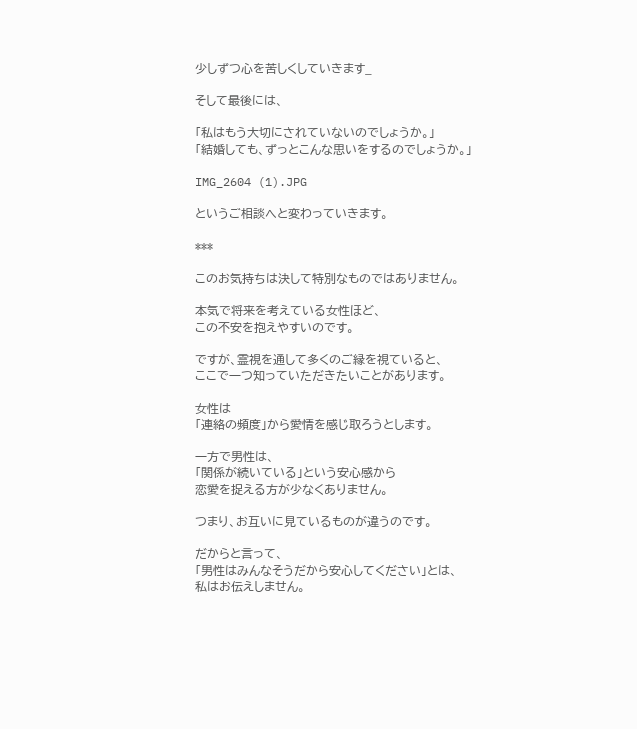少しずつ心を苦しくしていきます_

そして最後には、

「私はもう大切にされていないのでしょうか。」
「結婚しても、ずっとこんな思いをするのでしょうか。」

IMG_2604 (1).JPG

というご相談へと変わっていきます。

***

このお気持ちは決して特別なものではありません。

本気で将来を考えている女性ほど、
この不安を抱えやすいのです。

ですが、霊視を通して多くのご縁を視ていると、
ここで一つ知っていただきたいことがあります。

女性は
「連絡の頻度」から愛情を感じ取ろうとします。

一方で男性は、
「関係が続いている」という安心感から
恋愛を捉える方が少なくありません。

つまり、お互いに見ているものが違うのです。

だからと言って、
「男性はみんなそうだから安心してください」とは、
私はお伝えしません。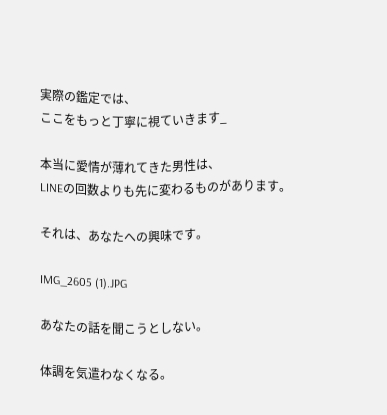実際の鑑定では、
ここをもっと丁寧に視ていきます_

本当に愛情が薄れてきた男性は、
LINEの回数よりも先に変わるものがあります。

それは、あなたへの興味です。

IMG_2605 (1).JPG

あなたの話を聞こうとしない。

体調を気遣わなくなる。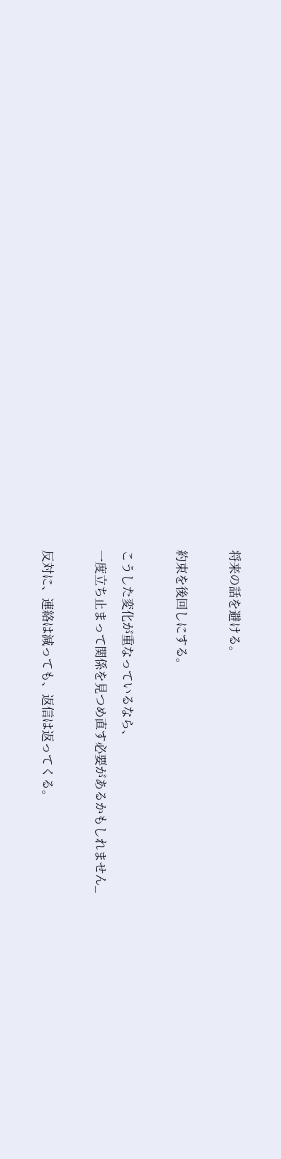将来の話を避ける。

約束を後回しにする。

こうした変化が重なっているなら、
一度立ち止まって関係を見つめ直す必要があるかもしれません_

反対に、連絡は減っても、返信は返ってくる。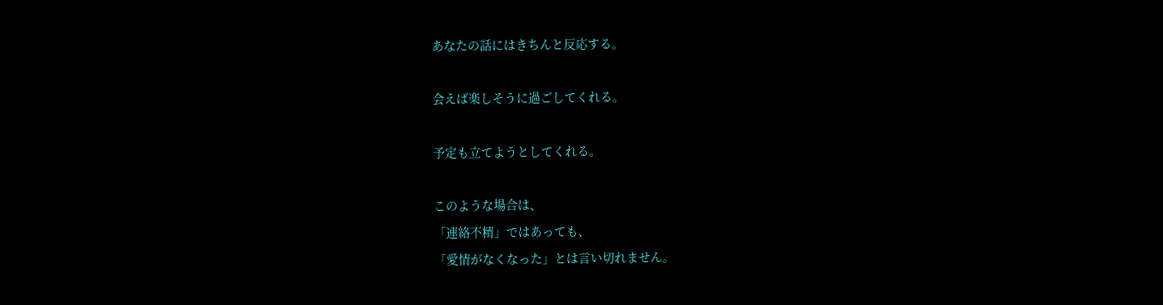あなたの話にはきちんと反応する。

会えば楽しそうに過ごしてくれる。

予定も立てようとしてくれる。

このような場合は、
「連絡不精」ではあっても、
「愛情がなくなった」とは言い切れません。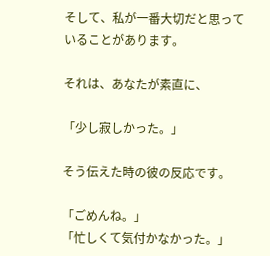そして、私が一番大切だと思っていることがあります。

それは、あなたが素直に、

「少し寂しかった。」

そう伝えた時の彼の反応です。

「ごめんね。」
「忙しくて気付かなかった。」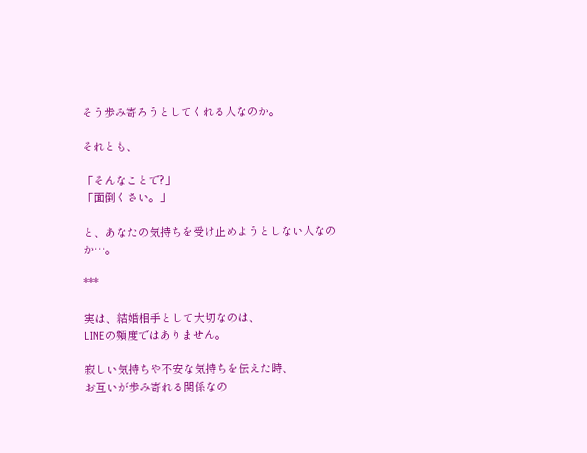そう歩み寄ろうとしてくれる人なのか。

それとも、

「そんなことで?」
「面倒くさい。」

と、あなたの気持ちを受け止めようとしない人なのか…。

***

実は、結婚相手として大切なのは、
LINEの頻度ではありません。

寂しい気持ちや不安な気持ちを伝えた時、
お互いが歩み寄れる関係なの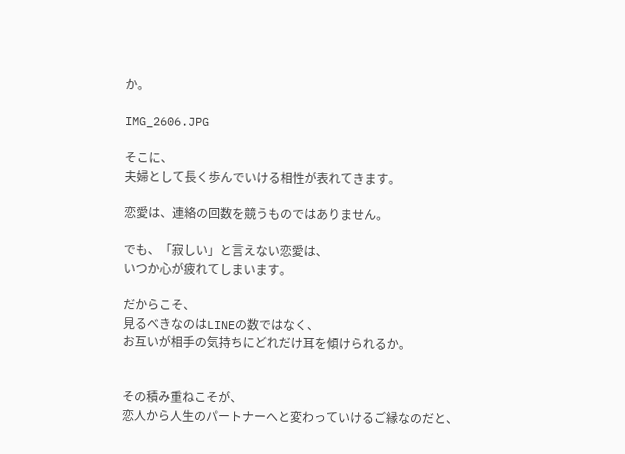か。

IMG_2606.JPG

そこに、
夫婦として長く歩んでいける相性が表れてきます。

恋愛は、連絡の回数を競うものではありません。

でも、「寂しい」と言えない恋愛は、
いつか心が疲れてしまいます。

だからこそ、
見るべきなのはLINEの数ではなく、
お互いが相手の気持ちにどれだけ耳を傾けられるか。


その積み重ねこそが、
恋人から人生のパートナーへと変わっていけるご縁なのだと、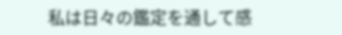私は日々の鑑定を通して感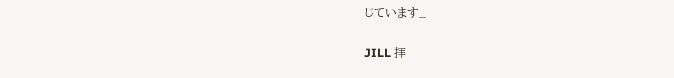じています_

JILL 拝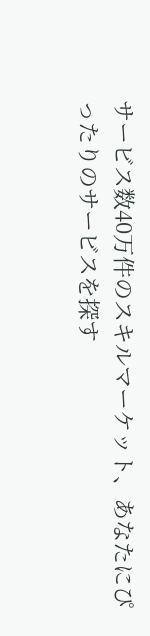サービス数40万件のスキルマーケット、あなたにぴったりのサービスを探す